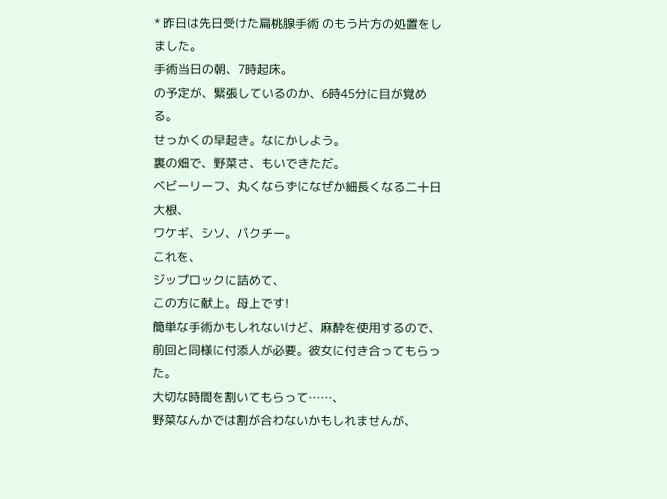* 昨日は先日受けた扁桃腺手術 のもう片方の処置をしました。
手術当日の朝、7時起床。
の予定が、緊張しているのか、6時45分に目が覚める。
せっかくの早起き。なにかしよう。
裏の畑で、野菜さ、もいできただ。
ベビーリーフ、丸くならずになぜか細長くなる二十日大根、
ワケギ、シソ、パクチー。
これを、
ジップロックに詰めて、
この方に献上。母上です!
簡単な手術かもしれないけど、麻酔を使用するので、
前回と同様に付添人が必要。彼女に付き合ってもらった。
大切な時間を割いてもらって……、
野菜なんかでは割が合わないかもしれませんが、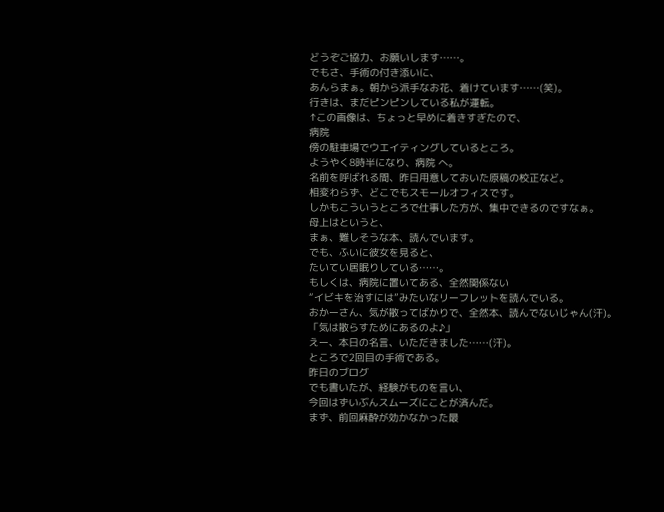どうぞご協力、お願いします……。
でもさ、手術の付き添いに、
あんらまぁ。朝から派手なお花、着けています……(笑)。
行きは、まだピンピンしている私が運転。
↑この画像は、ちょっと早めに着きすぎたので、
病院
傍の駐車場でウエイティングしているところ。
ようやく8時半になり、病院 へ。
名前を呼ばれる間、昨日用意しておいた原稿の校正など。
相変わらず、どこでもスモールオフィスです。
しかもこういうところで仕事した方が、集中できるのですなぁ。
母上はというと、
まぁ、難しそうな本、読んでいます。
でも、ふいに彼女を見ると、
たいてい居眠りしている……。
もしくは、病院に置いてある、全然関係ない
“イビキを治すには”みたいなリーフレットを読んでいる。
おかーさん、気が散ってばかりで、全然本、読んでないじゃん(汗)。
「気は散らすためにあるのよ♪」
えー、本日の名言、いただきました……(汗)。
ところで2回目の手術である。
昨日のブログ
でも書いたが、経験がものを言い、
今回はずいぶんスムーズにことが済んだ。
まず、前回麻酔が効かなかった最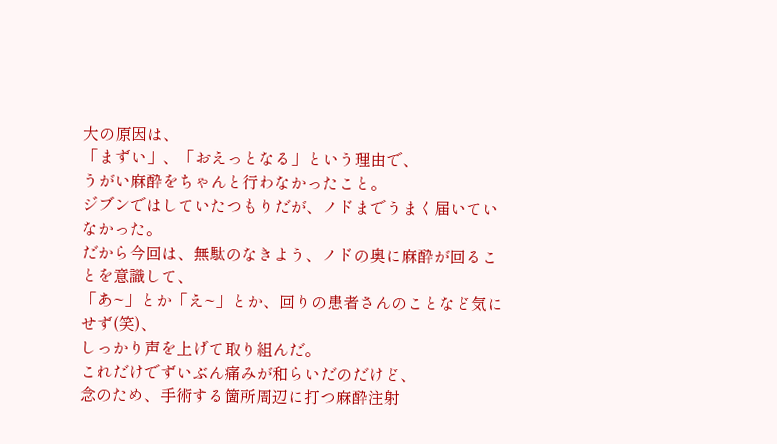大の原因は、
「まずい」、「おえっとなる」という理由で、
うがい麻酔をちゃんと行わなかったこと。
ジブンではしていたつもりだが、ノドまでうまく届いていなかった。
だから今回は、無駄のなきよう、ノドの奥に麻酔が回ることを意識して、
「あ~」とか「え~」とか、回りの患者さんのことなど気にせず(笑)、
しっかり声を上げて取り組んだ。
これだけでずいぶん痛みが和らいだのだけど、
念のため、手術する箇所周辺に打つ麻酔注射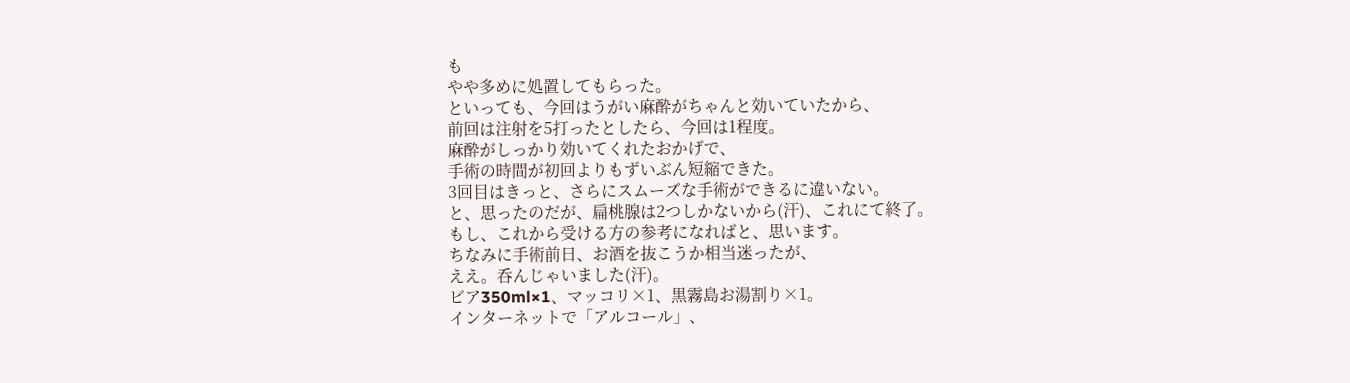も
やや多めに処置してもらった。
といっても、今回はうがい麻酔がちゃんと効いていたから、
前回は注射を5打ったとしたら、今回は1程度。
麻酔がしっかり効いてくれたおかげで、
手術の時間が初回よりもずいぶん短縮できた。
3回目はきっと、さらにスムーズな手術ができるに違いない。
と、思ったのだが、扁桃腺は2つしかないから(汗)、これにて終了。
もし、これから受ける方の参考になればと、思います。
ちなみに手術前日、お酒を抜こうか相当迷ったが、
ええ。呑んじゃいました(汗)。
ビア350ml×1、マッコリ×1、黒霧島お湯割り×1。
インターネットで「アルコール」、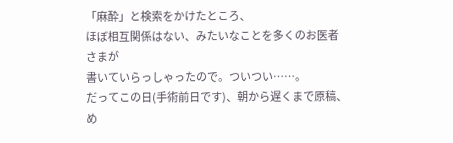「麻酔」と検索をかけたところ、
ほぼ相互関係はない、みたいなことを多くのお医者さまが
書いていらっしゃったので。ついつい……。
だってこの日(手術前日です)、朝から遅くまで原稿、
め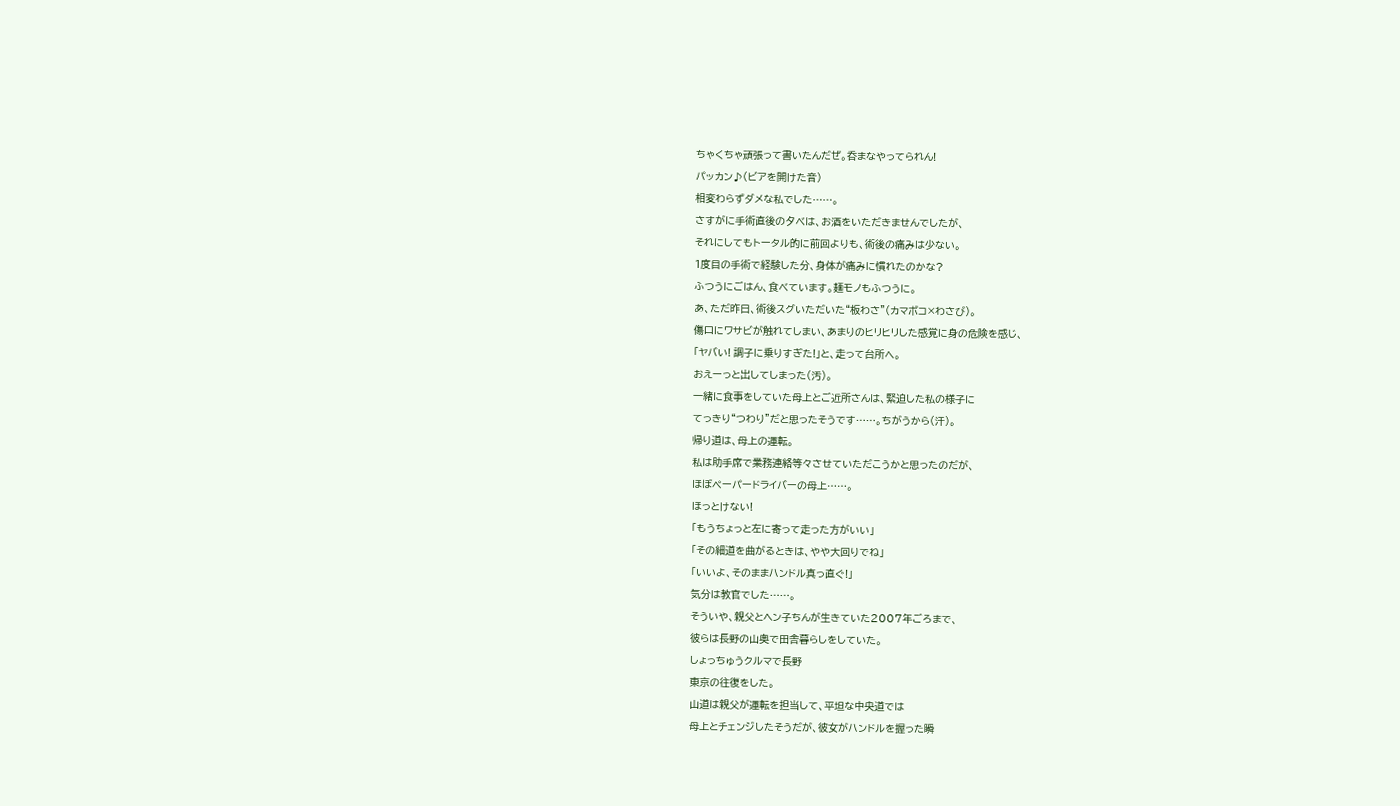ちゃくちゃ頑張って書いたんだぜ。呑まなやってられん!
パッカン♪(ビアを開けた音)
相変わらずダメな私でした……。
さすがに手術直後の夕べは、お酒をいただきませんでしたが、
それにしてもトータル的に前回よりも、術後の痛みは少ない。
1度目の手術で経験した分、身体が痛みに慣れたのかな?
ふつうにごはん、食べています。麺モノもふつうに。
あ、ただ昨日、術後スグいただいた“板わさ”(カマボコ×わさび)。
傷口にワサビが触れてしまい、あまりのヒリヒリした感覚に身の危険を感じ、
「ヤバい! 調子に乗りすぎた!」と、走って台所へ。
おえーっと出してしまった(汚)。
一緒に食事をしていた母上とご近所さんは、緊迫した私の様子に
てっきり“つわり”だと思ったそうです……。ちがうから(汗)。
帰り道は、母上の運転。
私は助手席で業務連絡等々させていただこうかと思ったのだが、
ほぼペーパードライバーの母上……。
ほっとけない!
「もうちょっと左に寄って走った方がいい」
「その細道を曲がるときは、やや大回りでね」
「いいよ、そのままハンドル真っ直ぐ!」
気分は教官でした……。
そういや、親父とヘン子ちんが生きていた2007年ごろまで、
彼らは長野の山奥で田舎暮らしをしていた。
しょっちゅうクルマで長野
東京の往復をした。
山道は親父が運転を担当して、平坦な中央道では
母上とチェンジしたそうだが、彼女がハンドルを握った瞬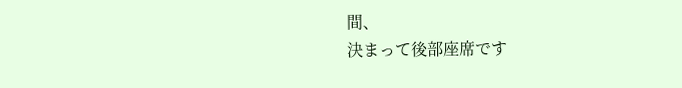間、
決まって後部座席です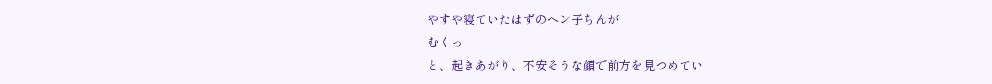やすや寝ていたはずのヘン子ちんが
むくっ
と、起きあがり、不安そうな顔で前方を見つめてい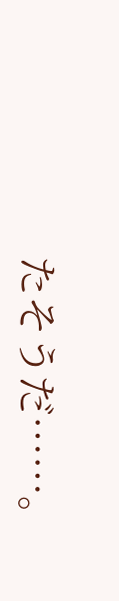たそうだ……。